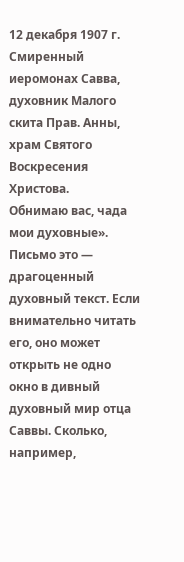12 декабря 1907 г.
Смиренный иеромонах Савва, духовник Малого скита Прав. Анны, храм Святого Воскресения Христова.
Обнимаю вас, чада мои духовные».
Письмо это — драгоценный духовный текст. Если внимательно читать его, оно может открыть не одно окно в дивный духовный мир отца Саввы. Сколько, например,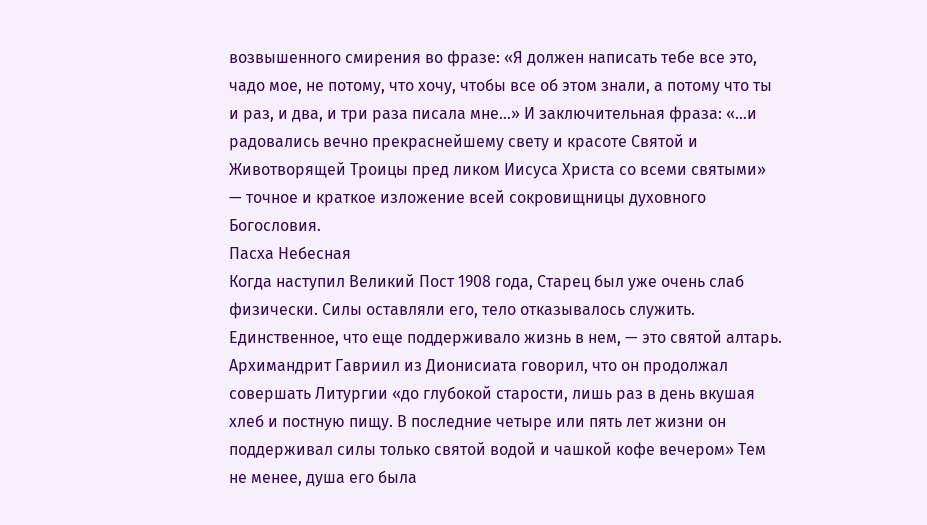возвышенного смирения во фразе: «Я должен написать тебе все это, чадо мое, не потому, что хочу, чтобы все об этом знали, а потому что ты и раз, и два, и три раза писала мне…» И заключительная фраза: «…и радовались вечно прекраснейшему свету и красоте Святой и Животворящей Троицы пред ликом Иисуса Христа со всеми святыми» — точное и краткое изложение всей сокровищницы духовного Богословия.
Пасха Небесная
Когда наступил Великий Пост 1908 года, Старец был уже очень слаб физически. Силы оставляли его, тело отказывалось служить. Единственное, что еще поддерживало жизнь в нем, — это святой алтарь. Архимандрит Гавриил из Дионисиата говорил, что он продолжал совершать Литургии «до глубокой старости, лишь раз в день вкушая хлеб и постную пищу. В последние четыре или пять лет жизни он поддерживал силы только святой водой и чашкой кофе вечером» Тем не менее, душа его была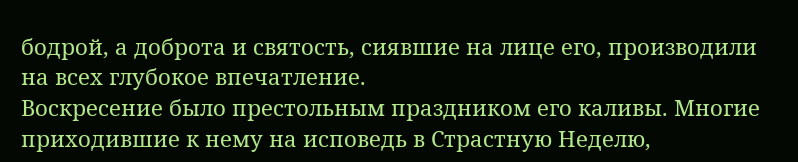бодрой, а доброта и святость, сиявшие на лице его, производили на всех глубокое впечатление.
Воскресение было престольным праздником его каливы. Многие приходившие к нему на исповедь в Страстную Неделю,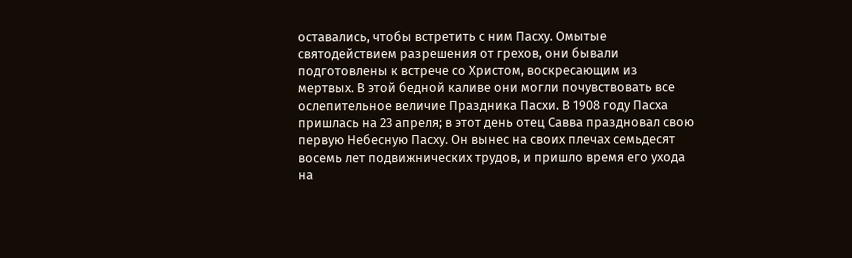оставались, чтобы встретить с ним Пасху. Омытые святодействием разрешения от грехов, они бывали подготовлены к встрече со Христом, воскресающим из мертвых. В этой бедной каливе они могли почувствовать все ослепительное величие Праздника Пасхи. В 1908 году Пасха пришлась на 23 апреля; в этот день отец Савва праздновал свою первую Небесную Пасху. Он вынес на своих плечах семьдесят восемь лет подвижнических трудов, и пришло время его ухода на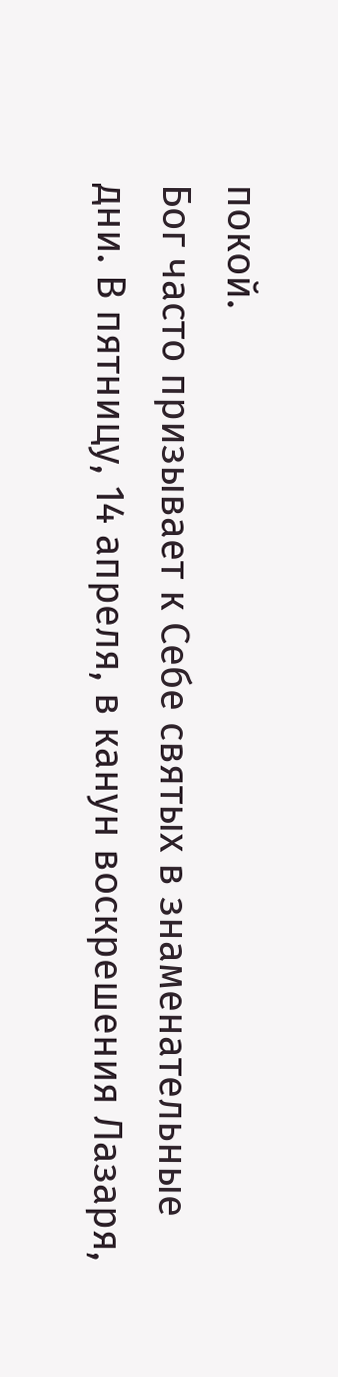покой.
Бог часто призывает к Себе святых в знаменательные дни. В пятницу, 14 апреля, в канун воскрешения Лазаря,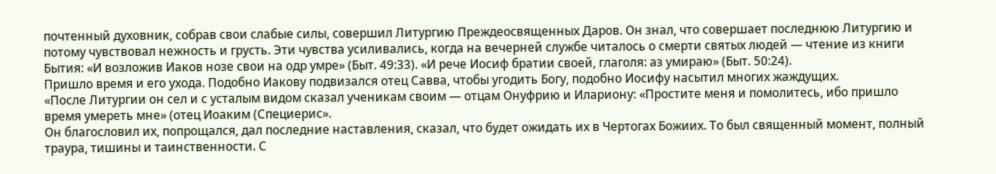почтенный духовник, собрав свои слабые силы, совершил Литургию Преждеосвященных Даров. Он знал, что совершает последнюю Литургию и потому чувствовал нежность и грусть. Эти чувства усиливались, когда на вечерней службе читалось о смерти святых людей — чтение из книги Бытия: «И возложив Иаков нозе свои на одр умре» (Быт. 49:33). «И рече Иосиф братии своей, глаголя: аз умираю» (Быт. 50:24).
Пришло время и его ухода. Подобно Иакову подвизался отец Савва, чтобы угодить Богу, подобно Иосифу насытил многих жаждущих.
«После Литургии он сел и с усталым видом сказал ученикам своим — отцам Онуфрию и Илариону: «Простите меня и помолитесь, ибо пришло время умереть мне» (отец Иоаким (Специерис».
Он благословил их, попрощался, дал последние наставления, сказал, что будет ожидать их в Чертогах Божиих. То был священный момент, полный траура, тишины и таинственности. С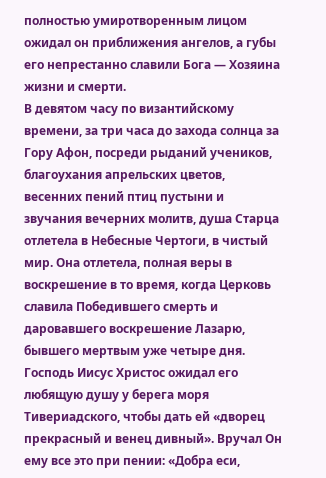полностью умиротворенным лицом ожидал он приближения ангелов, а губы его непрестанно славили Бога — Хозяина жизни и смерти.
В девятом часу по византийскому времени, за три часа до захода солнца за Гору Афон, посреди рыданий учеников, благоухания апрельских цветов, весенних пений птиц пустыни и звучания вечерних молитв, душа Старца отлетела в Небесные Чертоги, в чистый мир. Она отлетела, полная веры в воскрешение в то время, когда Церковь славила Победившего смерть и даровавшего воскрешение Лазарю, бывшего мертвым уже четыре дня.
Господь Иисус Христос ожидал его любящую душу у берега моря Тивериадского, чтобы дать ей «дворец прекрасный и венец дивный». Вручал Он ему все это при пении: «Добра еси,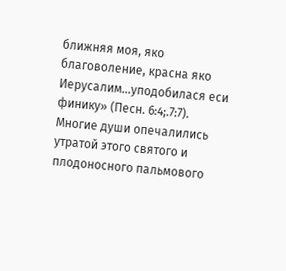ближняя моя, яко благоволение, красна яко Иерусалим…уподобилася еси финику» (Песн. 6:4;.7:7).
Многие души опечалились утратой этого святого и плодоносного пальмового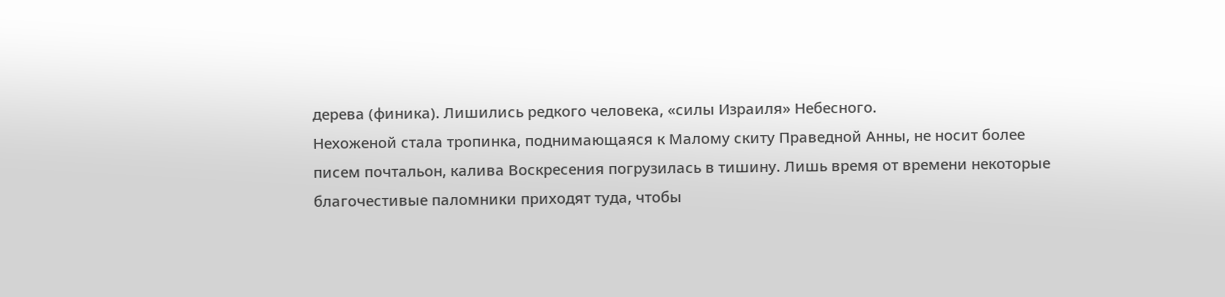дерева (финика). Лишились редкого человека, «силы Израиля» Небесного.
Нехоженой стала тропинка, поднимающаяся к Малому скиту Праведной Анны, не носит более писем почтальон, калива Воскресения погрузилась в тишину. Лишь время от времени некоторые благочестивые паломники приходят туда, чтобы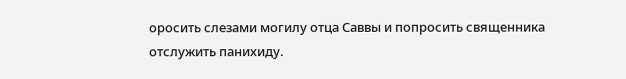оросить слезами могилу отца Саввы и попросить священника отслужить панихиду.